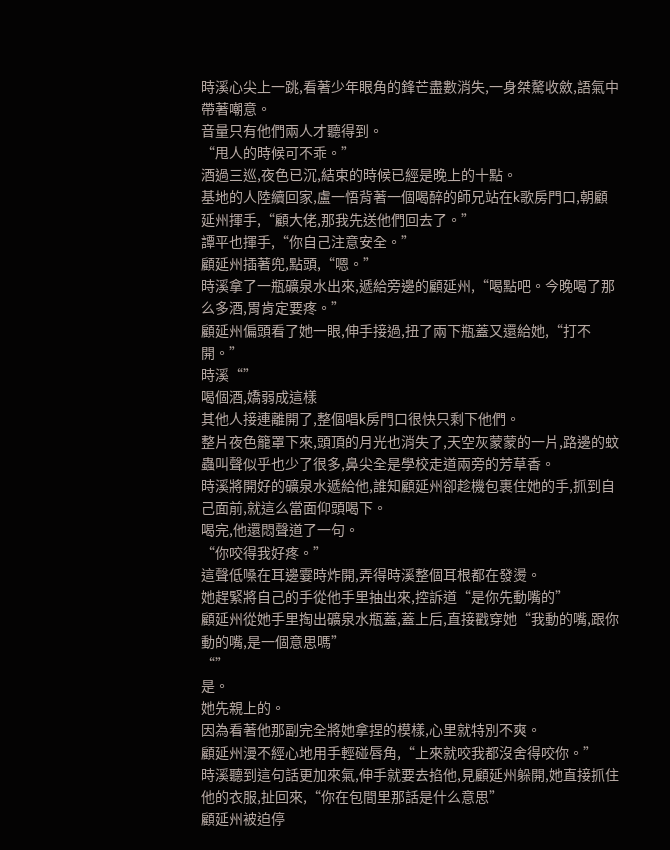時溪心尖上一跳,看著少年眼角的鋒芒盡數消失,一身桀驁收斂,語氣中帶著嘲意。
音量只有他們兩人才聽得到。
“甩人的時候可不乖。”
酒過三巡,夜色已沉,結束的時候已經是晚上的十點。
基地的人陸續回家,盧一悟背著一個喝醉的師兄站在k歌房門口,朝顧延州揮手,“顧大佬,那我先送他們回去了。”
譚平也揮手,“你自己注意安全。”
顧延州插著兜,點頭,“嗯。”
時溪拿了一瓶礦泉水出來,遞給旁邊的顧延州,“喝點吧。今晚喝了那么多酒,胃肯定要疼。”
顧延州偏頭看了她一眼,伸手接過,扭了兩下瓶蓋又還給她,“打不開。”
時溪“”
喝個酒,嬌弱成這樣
其他人接連離開了,整個唱k房門口很快只剩下他們。
整片夜色籠罩下來,頭頂的月光也消失了,天空灰蒙蒙的一片,路邊的蚊蟲叫聲似乎也少了很多,鼻尖全是學校走道兩旁的芳草香。
時溪將開好的礦泉水遞給他,誰知顧延州卻趁機包裹住她的手,抓到自己面前,就這么當面仰頭喝下。
喝完,他還悶聲道了一句。
“你咬得我好疼。”
這聲低嗓在耳邊霎時炸開,弄得時溪整個耳根都在發燙。
她趕緊將自己的手從他手里抽出來,控訴道“是你先動嘴的”
顧延州從她手里掏出礦泉水瓶蓋,蓋上后,直接戳穿她“我動的嘴,跟你動的嘴,是一個意思嗎”
“”
是。
她先親上的。
因為看著他那副完全將她拿捏的模樣,心里就特別不爽。
顧延州漫不經心地用手輕碰唇角,“上來就咬我都沒舍得咬你。”
時溪聽到這句話更加來氣,伸手就要去掐他,見顧延州躲開,她直接抓住他的衣服,扯回來,“你在包間里那話是什么意思”
顧延州被迫停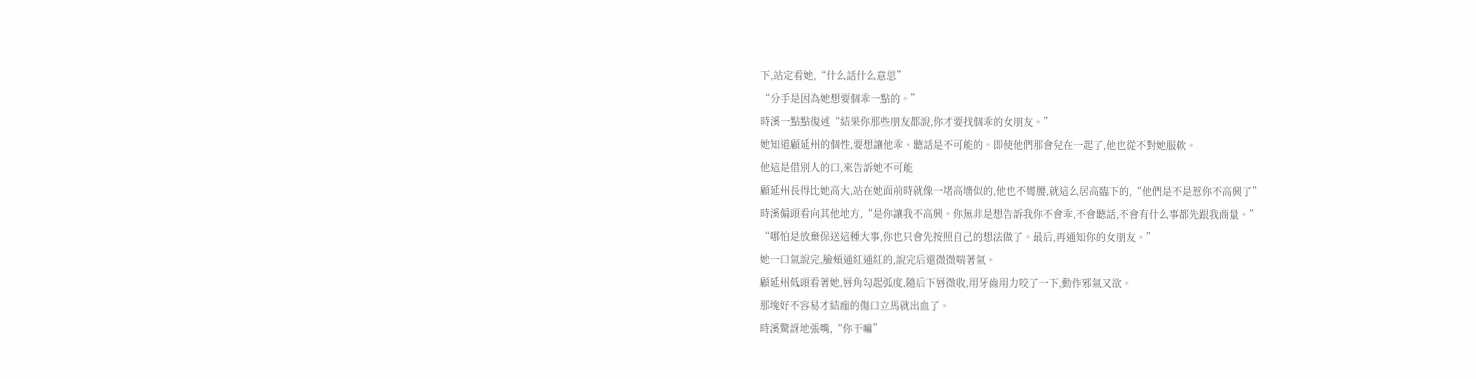下,站定看她,“什么話什么意思”
“分手是因為她想要個乖一點的。”
時溪一點點復述“結果你那些朋友都說,你才要找個乖的女朋友。”
她知道顧延州的個性,要想讓他乖、聽話是不可能的。即使他們那會兒在一起了,他也從不對她服軟。
他這是借別人的口,來告訴她不可能
顧延州長得比她高大,站在她面前時就像一堵高墻似的,他也不彎腰,就這么居高臨下的,“他們是不是惹你不高興了”
時溪偏頭看向其他地方,“是你讓我不高興。你無非是想告訴我你不會乖,不會聽話,不會有什么事都先跟我商量。”
“哪怕是放棄保送這種大事,你也只會先按照自己的想法做了。最后,再通知你的女朋友。”
她一口氣說完,臉頰通紅通紅的,說完后還微微喘著氣。
顧延州低頭看著她,唇角勾起弧度,隨后下唇微收,用牙齒用力咬了一下,動作邪氣又欲。
那塊好不容易才結痂的傷口立馬就出血了。
時溪驚訝地張嘴,“你干嘛”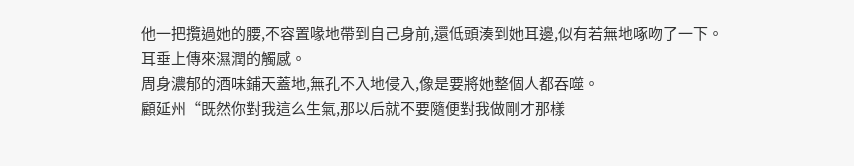他一把攬過她的腰,不容置喙地帶到自己身前,還低頭湊到她耳邊,似有若無地啄吻了一下。
耳垂上傳來濕潤的觸感。
周身濃郁的酒味鋪天蓋地,無孔不入地侵入,像是要將她整個人都吞噬。
顧延州“既然你對我這么生氣,那以后就不要隨便對我做剛才那樣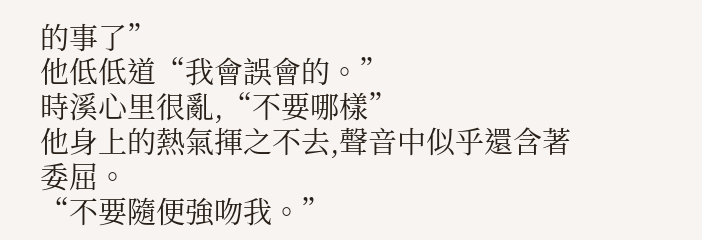的事了”
他低低道“我會誤會的。”
時溪心里很亂,“不要哪樣”
他身上的熱氣揮之不去,聲音中似乎還含著委屈。
“不要隨便強吻我。”